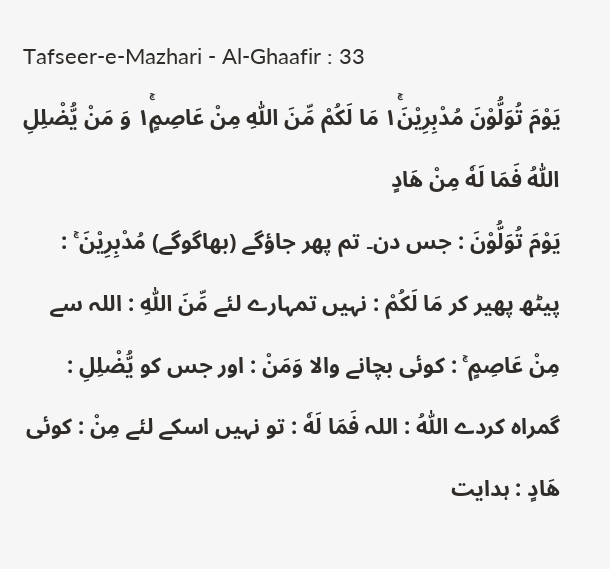Tafseer-e-Mazhari - Al-Ghaafir : 33
یَوْمَ تُوَلُّوْنَ مُدْبِرِیْنَ١ۚ مَا لَكُمْ مِّنَ اللّٰهِ مِنْ عَاصِمٍ١ۚ وَ مَنْ یُّضْلِلِ اللّٰهُ فَمَا لَهٗ مِنْ هَادٍ
يَوْمَ تُوَلُّوْنَ : جس دن۔ تم پھر جاؤگے (بھاگوگے) مُدْبِرِيْنَ ۚ : پیٹھ پھیر کر مَا لَكُمْ : نہیں تمہارے لئے مِّنَ اللّٰهِ : اللہ سے مِنْ عَاصِمٍ ۚ : کوئی بچانے والا وَمَنْ : اور جس کو يُّضْلِلِ : گمراہ کردے اللّٰهُ : اللہ فَمَا لَهٗ : تو نہیں اسکے لئے مِنْ : کوئی هَادٍ : ہدایت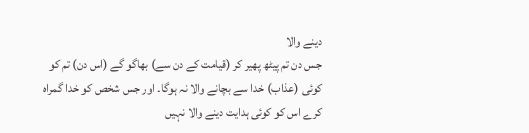دینے والا
جس دن تم پیٹھ پھیر کر (قیامت کے دن سے) بھاگو گے (اس دن) تم کو کوئی (عذاب) خدا سے بچانے والا نہ ہوگا۔ اور جس شخص کو خدا گمراہ کرے اس کو کوئی ہدایت دینے والا نہیں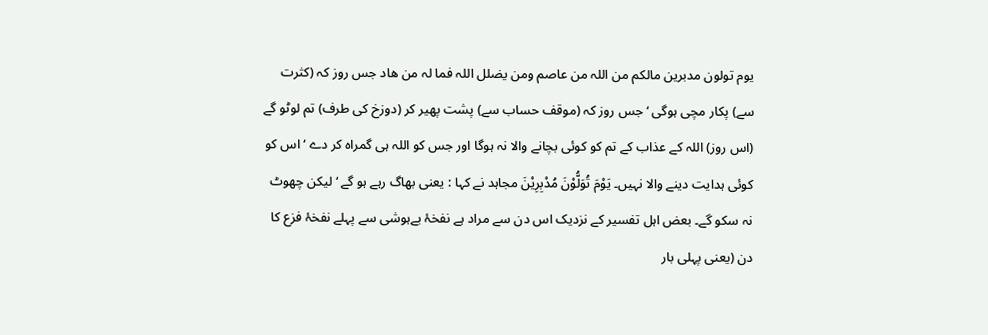یوم تولون مدبرین مالکم من اللہ من عاصم ومن یضلل اللہ فما لہ من ھاد جس روز کہ (کثرت سے) پکار مچی ہوگی ‘ جس روز کہ (موقف حساب سے) پشت پھیر کر (دوزخ کی طرف) تم لوٹو گے (اس روز) اللہ کے عذاب کے تم کو کوئی بچانے والا نہ ہوگا اور جس کو اللہ ہی گمراہ کر دے ‘ اس کو کوئی ہدایت دینے والا نہیں۔ یَوْمَ تُوَلُّوْنَ مُدْبِرِیْنَ مجاہد نے کہا : یعنی بھاگ رہے ہو گے ‘ لیکن چھوٹ نہ سکو گے۔ بعض اہل تفسیر کے نزدیک اس دن سے مراد ہے نفخۂ بےہوشی سے پہلے نفخۂ فزع کا دن (یعنی پہلی بار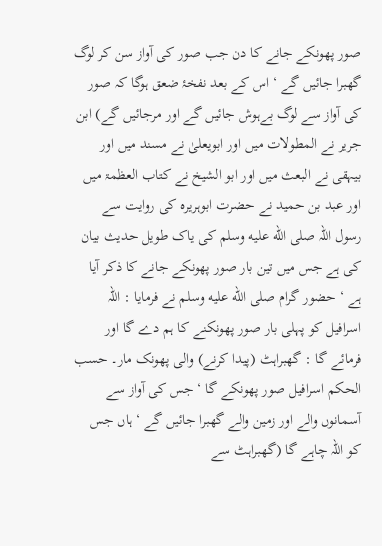صور پھونکے جانے کا دن جب صور کی آواز سن کر لوگ گھبرا جائیں گے ‘ اس کے بعد نفخۂ ضعق ہوگا کہ صور کی آواز سے لوگ بےہوش جائیں گے اور مرجائیں گے) ابن جریر نے المطولات میں اور ابویعلیٰ نے مسند میں اور بیہقی نے البعث میں اور ابو الشیخ نے کتاب العظمۃ میں اور عبد بن حمید نے حضرت ابوہریرہ کی روایت سے رسول اللہ صلى الله عليه وسلم کی یاک طویل حدیث بیان کی ہے جس میں تین بار صور پھونکے جانے کا ذکر آیا ہے ‘ حضور گرام صلى الله عليه وسلم نے فرمایا : اللہ اسرافیل کو پہلی بار صور پھونکنے کا ہم دے گا اور فرمائے گا : گھبراہٹ (پیدا کرنے) والی پھونک مار۔ حسب الحکم اسرافیل صور پھونکے گا ‘ جس کی آواز سے آسمانوں والے اور زمین والے گھبرا جائیں گے ‘ ہاں جس کو اللہ چاہے گا (گھبراہٹ سے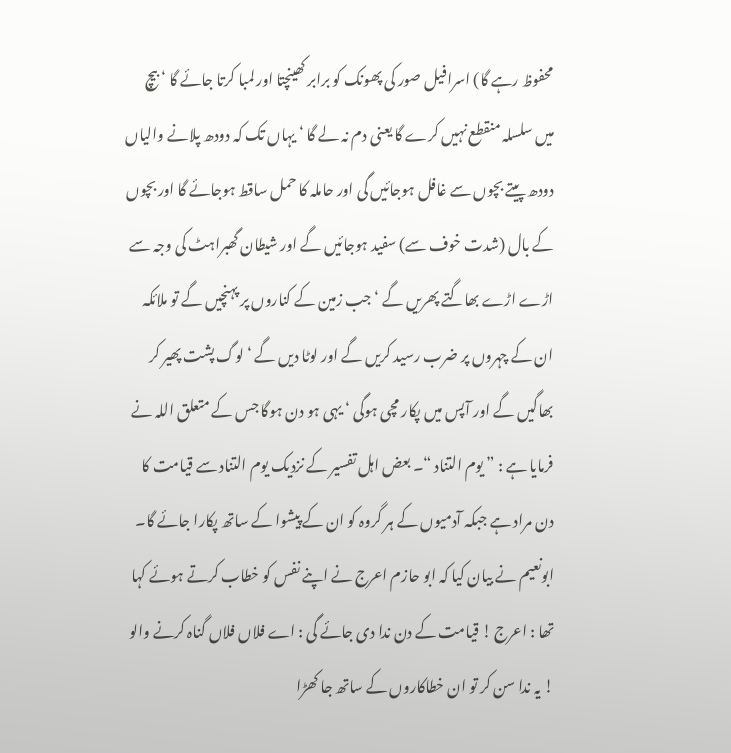محفوظ رہے گا) اسرافیل صور کی پھونک کو برابر کھینچتا اور لمبا کرتا جائے گا ‘ بیچ میں سلسلہ منقطع نہیں کرے گا یعنی دم نہ لے گا ‘ یہاں تک کہ دودھ پلانے والیاں دودھ پیتے بچوں سے غافل ہوجائیں گی اور حاملہ کا حمل ساقط ہوجائے گا اور بچوں کے بال (شدت خوف سے) سفید ہوجائیں گے اور شیطان گھبراہٹ کی وجہ سے اڑے اڑے بھاگتے پھریں گے ‘ جب زمین کے کناروں پر پہنچیں گے تو ملائکہ ان کے چہروں پر ضرب رسید کریں گے اور لوٹا دیں گے ‘ لوگ پشت پھیر کر بھاگیں گے اور آپس میں پکار مچی ہوگی ‘ یہی ہو دن ہوگا جس کے متعلق اللہ نے فرمایا ہے : ” یوم التناد “۔ بعض اہل تفسیر کے نزدیک یوم التناد سے قیامت کا دن مراد ہے جبکہ آدمیوں کے ہر گروہ کو ان کے پیشوا کے ساتھ پکارا جائے گا۔ ابونعیم نے بیان کیا کہ ابو حازم اعرج نے اپنے نفس کو خطاب کرتے ہوئے کہا تھا : اعرج ! قیامت کے دن ندا دی جائے گی : اے فلاں فلاں گناہ کرنے والو ! یہ ندا سن کر تو ان خطاکاروں کے ساتھ جا کھڑا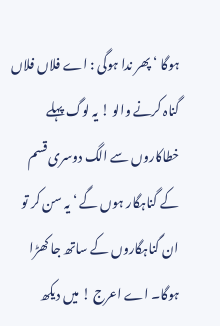ہوگا ‘ پھر ندا ہوگی : اے فلاں فلاں گناہ کرنے والو ! یہ لوگ پہلے خطاکاروں سے الگ دوسری قسم کے گناہگار ہوں گے ‘ یہ سن کر تو ان گناہگاروں کے ساتھ جا کھڑا ہوگا۔ اے اعرج ! میں دیکھ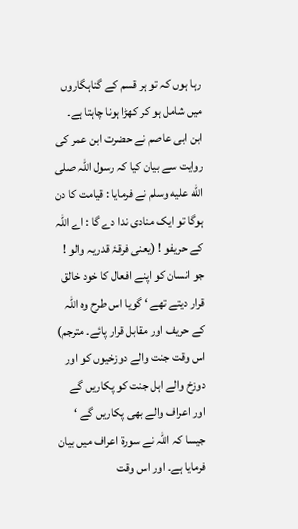رہا ہوں کہ تو ہر قسم کے گناہگاروں میں شامل ہو کر کھڑا ہونا چاہتا ہے۔ ابن ابی عاصم نے حضرت ابن عمر کی روایت سے بیان کیا کہ رسول اللہ صلى الله عليه وسلم نے فرمایا : قیامت کا دن ہوگا تو ایک منادی ندا دے گا : اے اللہ کے حریفو ! (یعنی فرقۂ قدریہ والو ! جو انسان کو اپنے افعال کا خود خالق قرار دیتے تھے ‘ گویا اس طرح وہ اللہ کے حریف اور مقابل قرار پائے۔ مترجم) اس وقت جنت والے دوزخیوں کو اور دوزخ والے اہل جنت کو پکاریں گے اور اعراف والے بھی پکاریں گے ‘ جیسا کہ اللہ نے سورة اعراف میں بیان فرمایا ہے۔ اور اس وقت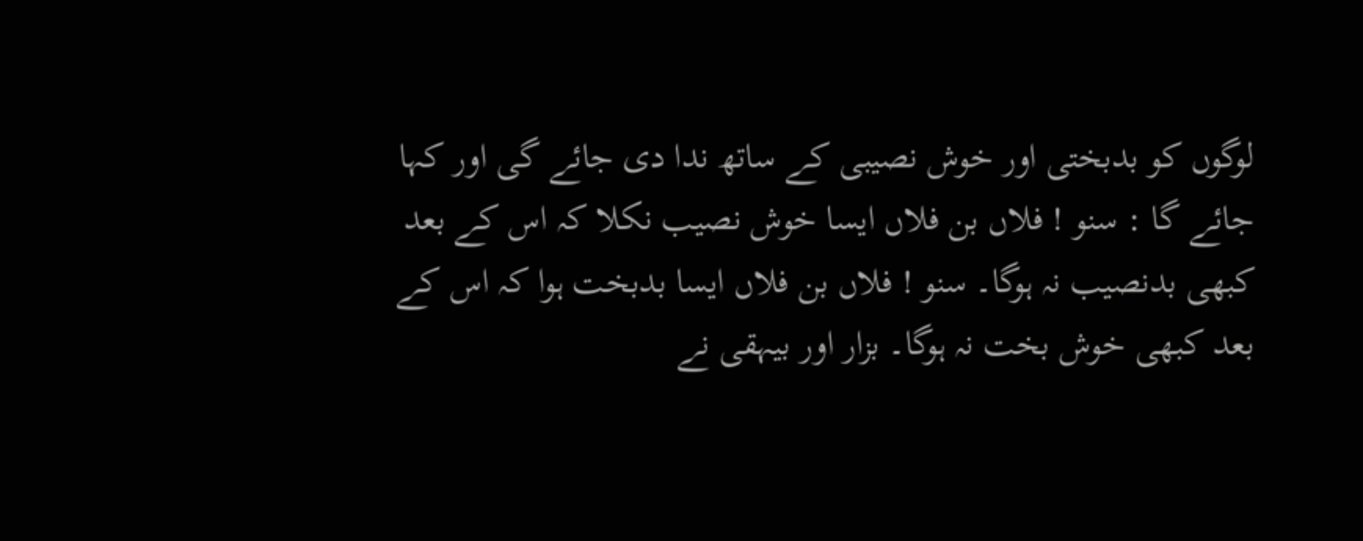لوگوں کو بدبختی اور خوش نصیبی کے ساتھ ندا دی جائے گی اور کہا جائے گا : سنو ! فلاں بن فلاں ایسا خوش نصیب نکلا کہ اس کے بعد کبھی بدنصیب نہ ہوگا۔ سنو ! فلاں بن فلاں ایسا بدبخت ہوا کہ اس کے بعد کبھی خوش بخت نہ ہوگا۔ بزار اور بیہقی نے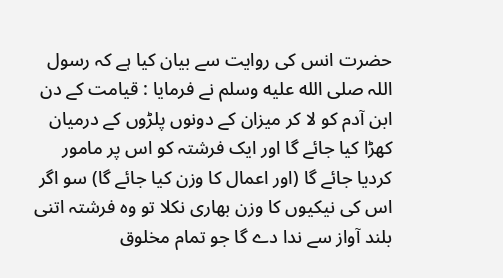حضرت انس کی روایت سے بیان کیا ہے کہ رسول اللہ صلى الله عليه وسلم نے فرمایا : قیامت کے دن ابن آدم کو لا کر میزان کے دونوں پلڑوں کے درمیان کھڑا کیا جائے گا اور ایک فرشتہ کو اس پر مامور کردیا جائے گا (اور اعمال کا وزن کیا جائے گا) سو اگر اس کی نیکیوں کا وزن بھاری نکلا تو وہ فرشتہ اتنی بلند آواز سے ندا دے گا جو تمام مخلوق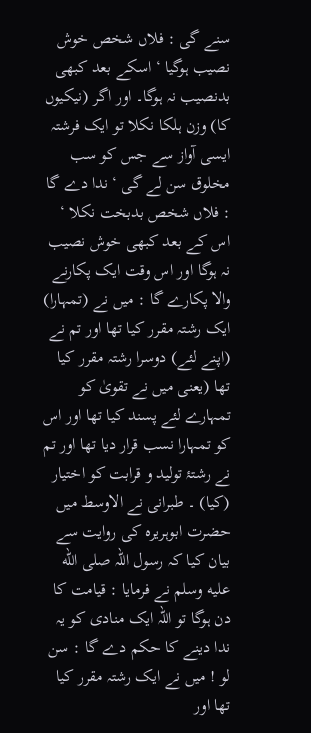سنے گی : فلاں شخص خوش نصیب ہوگیا ‘ اسکے بعد کبھی بدنصیب نہ ہوگا۔ اور اگر (نیکیوں کا) وزن ہلکا نکلا تو ایک فرشتہ ایسی آواز سے جس کو سب مخلوق سن لے گی ‘ ندا دے گا : فلاں شخص بدبخت نکلا ‘ اس کے بعد کبھی خوش نصیب نہ ہوگا اور اس وقت ایک پکارنے والا پکارے گا : میں نے (تمہارا) ایک رشتہ مقرر کیا تھا اور تم نے (اپنے لئے) دوسرا رشتہ مقرر کیا تھا (یعنی میں نے تقویٰ کو تمہارے لئے پسند کیا تھا اور اس کو تمہارا نسب قرار دیا تھا اور تم نے رشتۂ تولید و قرابت کو اختیار (کیا) ۔ طبرانی نے الاوسط میں حضرت ابوہریرہ کی روایت سے بیان کیا کہ رسول اللہ صلى الله عليه وسلم نے فرمایا : قیامت کا دن ہوگا تو اللہ ایک منادی کو یہ ندا دینے کا حکم دے گا : سن لو ! میں نے ایک رشتہ مقرر کیا تھا اور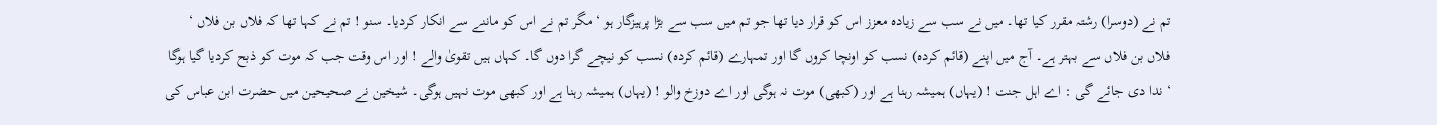تم نے (دوسرا) رشتہ مقرر کیا تھا۔ میں نے سب سے زیادہ معزز اس کو قرار دیا تھا جو تم میں سب سے بڑا پرہیزگار ہو ‘ مگر تم نے اس کو ماننے سے انکار کردیا۔ سنو ! تم نے کہا تھا کہ فلاں بن فلاں ‘ فلاں بن فلاں سے بہتر ہے۔ آج میں اپنے (قائم کردہ) نسب کو اونچا کروں گا اور تمہارے (قائم کردہ) نسب کو نیچے گرا دوں گا۔ کہاں ہیں تقویٰ والے ! اور اس وقت جب کہ موت کو ذبح کردیا گیا ہوگا ‘ ندا دی جائے گی : اے اہل جنت ! (یہاں) ہمیشہ رہنا ہے اور (کبھی) موت نہ ہوگی اور اے دوزخ والو ! (یہاں) ہمیشہ رہنا ہے اور کبھی موت نہیں ہوگی۔ شیخین نے صحیحین میں حضرت ابن عباس کی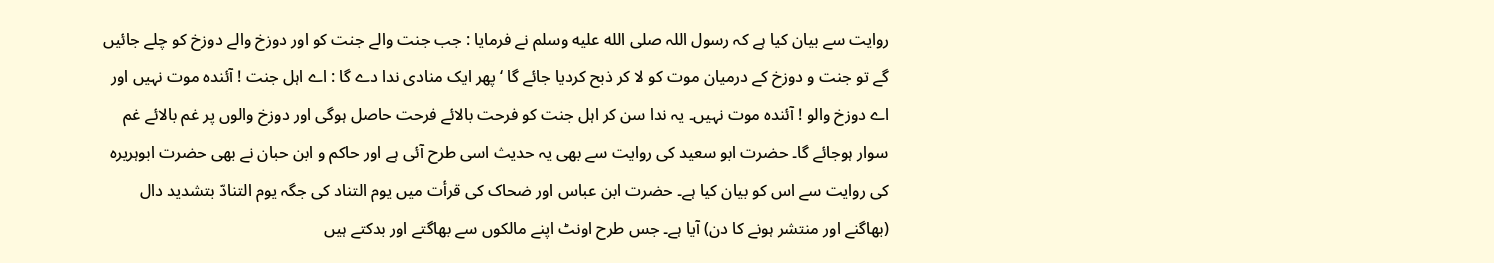روایت سے بیان کیا ہے کہ رسول اللہ صلى الله عليه وسلم نے فرمایا : جب جنت والے جنت کو اور دوزخ والے دوزخ کو چلے جائیں گے تو جنت و دوزخ کے درمیان موت کو لا کر ذبح کردیا جائے گا ‘ پھر ایک منادی ندا دے گا : اے اہل جنت ! آئندہ موت نہیں اور اے دوزخ والو ! آئندہ موت نہیں۔ یہ ندا سن کر اہل جنت کو فرحت بالائے فرحت حاصل ہوگی اور دوزخ والوں پر غم بالائے غم سوار ہوجائے گا۔ حضرت ابو سعید کی روایت سے بھی یہ حدیث اسی طرح آئی ہے اور حاکم و ابن حبان نے بھی حضرت ابوہریرہ کی روایت سے اس کو بیان کیا ہے۔ حضرت ابن عباس اور ضحاک کی قرأت میں یوم التناد کی جگہ یوم التنادّ بتشدید دال (بھاگنے اور منتشر ہونے کا دن) آیا ہے۔ جس طرح اونٹ اپنے مالکوں سے بھاگتے اور بدکتے ہیں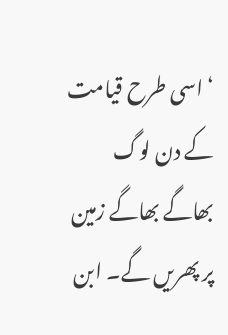‘ اسی طرح قیامت کے دن لوگ بھاگے بھاگے زمین پر پھریں گے۔ ابن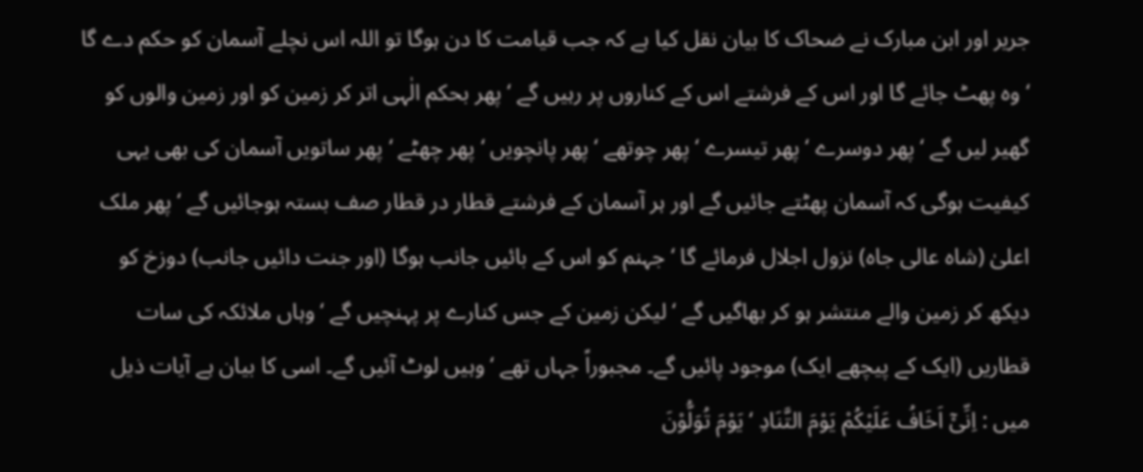جریر اور ابن مبارک نے ضحاک کا بیان نقل کیا ہے کہ جب قیامت کا دن ہوگا تو اللہ اس نچلے آسمان کو حکم دے گا ‘ وہ پھٹ جائے گا اور اس کے فرشتے اس کے کناروں پر رہیں گے ‘ پھر بحکم الٰہی اتر کر زمین کو اور زمین والوں کو گھیر لیں گے ‘ پھر دوسرے ‘ پھر تیسرے ‘ پھر چوتھے ‘ پھر پانچویں ‘ پھر چھٹے ‘ پھر ساتویں آسمان کی بھی یہی کیفیت ہوگی کہ آسمان پھٹتے جائیں گے اور ہر آسمان کے فرشتے قطار در قطار صف بستہ ہوجائیں گے ‘ پھر ملک اعلیٰ (شاہ عالی جاہ) نزول اجلال فرمائے گا ‘ جہنم کو اس کے بائیں جانب ہوگا (اور جنت دائیں جانب) دوزخ کو دیکھ کر زمین والے منتشر ہو کر بھاگیں گے ‘ لیکن زمین کے جس کنارے پر پہنچیں گے ‘ وہاں ملائکہ کی سات قطاریں (ایک کے پیچھے ایک) موجود پائیں گے۔ مجبوراً جہاں تھے ‘ وہیں لوٹ آئیں گے۔ اسی کا بیان ہے آیات ذیل میں : اِنِّیْٓ اَخَافُ عَلَیْکُمْ یَوْمَ التَّنَادِ ‘ یَوْمَ تُوَلُّوْنَ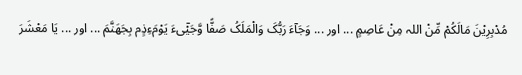مُدْبِرِیْنَ مَالَکُمْ مِّنْ اللہ مِنْ عَاصِمٍ ... اور ... وَجَآءَ رَبُّکَ وَالْمَلَکُ صَفًّا وَّجَیْٓیءَ یَوْمَءِذٍم بِجَھَنَّمَ ... اور ... یَا مَعْشَرَ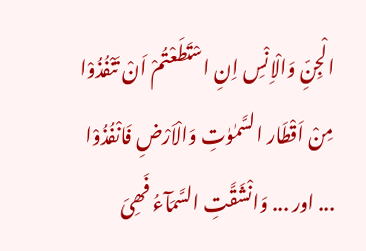الْجِنِّ وَالْاِنْسِ اِنِ اسْتَطَعْتُمْ اَنْ تَنْفُذُوْا مِنْ اَقْطَار السَّمٰوٰتِ وَالْاَرْضِ فَانْفُذُوْا ... اور ... وَانْشَقَّتِ السَّمَآءُ فَھِیَ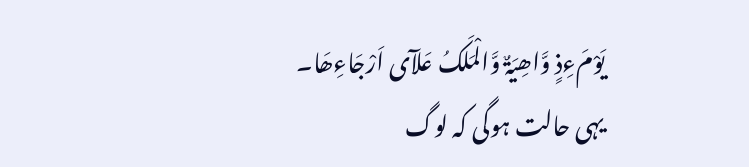یَوْمَءِذٍ وَّاھِیَۃٌ وَّالْمَلَکُ عَلآی اَرْجَاءِھَا۔ یہی حالت ہوگی کہ لوگ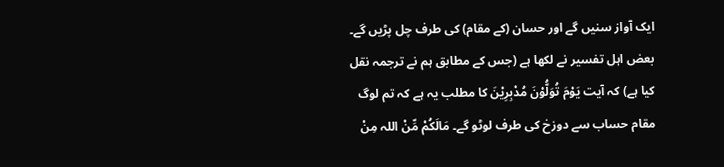ایک آواز سنیں گے اور حسان (کے مقام) کی طرف چل پڑیں گے۔ بعض اہل تفسیر نے لکھا ہے (جس کے مطابق ہم نے ترجمہ نقل کیا ہے) کہ آیت یَوْمَ تُوَلُّوْنَ مُدْبِرِیْنَ کا مطلب یہ ہے کہ تم لوگ مقام حساب سے دوزخ کی طرف لوٹو گے۔ مَالَکُمْ مِّنْ اللہ مِنْ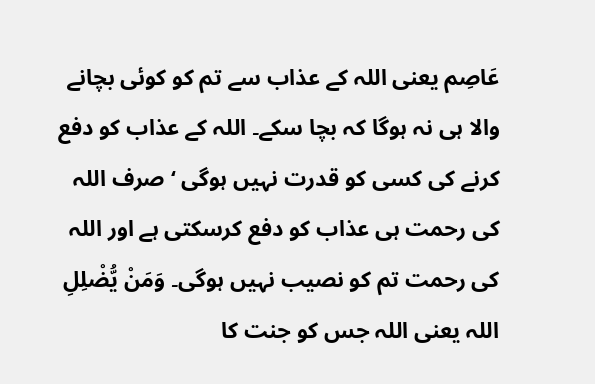عَاصِم یعنی اللہ کے عذاب سے تم کو کوئی بچانے والا ہی نہ ہوگا کہ بچا سکے۔ اللہ کے عذاب کو دفع کرنے کی کسی کو قدرت نہیں ہوگی ‘ صرف اللہ کی رحمت ہی عذاب کو دفع کرسکتی ہے اور اللہ کی رحمت تم کو نصیب نہیں ہوگی۔ وَمَنْ یُّضْلِلِ اللہ یعنی اللہ جس کو جنت کا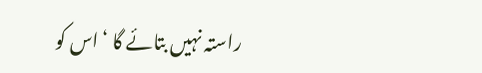راستہ نہیں بتائے گا ‘ اس کو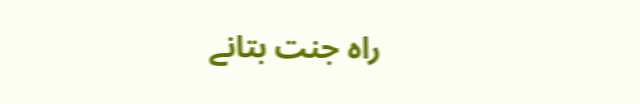راہ جنت بتانے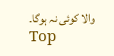والا کوئی نہ ہوگا۔
Top